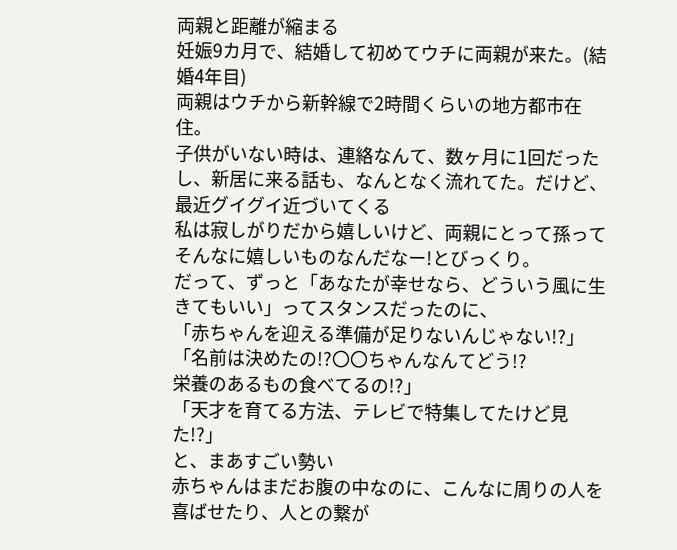両親と距離が縮まる
妊娠9カ月で、結婚して初めてウチに両親が来た。(結婚4年目)
両親はウチから新幹線で2時間くらいの地方都市在住。
子供がいない時は、連絡なんて、数ヶ月に1回だったし、新居に来る話も、なんとなく流れてた。だけど、最近グイグイ近づいてくる
私は寂しがりだから嬉しいけど、両親にとって孫ってそんなに嬉しいものなんだなー!とびっくり。
だって、ずっと「あなたが幸せなら、どういう風に生きてもいい」ってスタンスだったのに、
「赤ちゃんを迎える準備が足りないんじゃない!?」
「名前は決めたの!?〇〇ちゃんなんてどう!?
栄養のあるもの食べてるの!?」
「天才を育てる方法、テレビで特集してたけど見た!?」
と、まあすごい勢い
赤ちゃんはまだお腹の中なのに、こんなに周りの人を喜ばせたり、人との繋が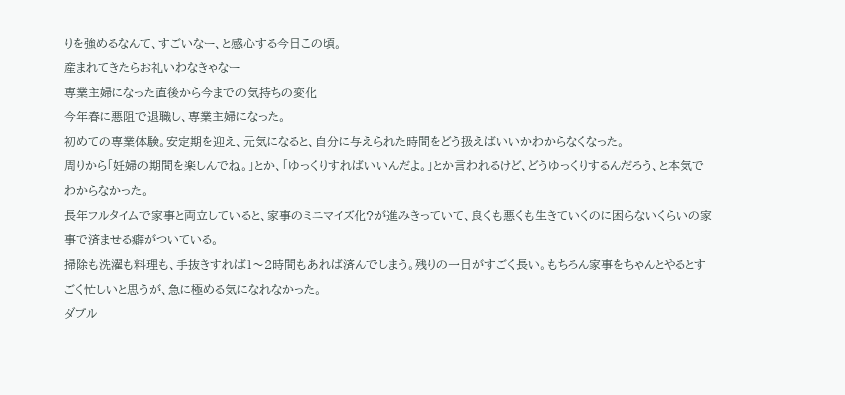りを強めるなんて、すごいなー、と感心する今日この頃。
産まれてきたらお礼いわなきゃなー
専業主婦になった直後から今までの気持ちの変化
今年春に悪阻で退職し、専業主婦になった。
初めての専業体験。安定期を迎え、元気になると、自分に与えられた時間をどう扱えばいいかわからなくなった。
周りから「妊婦の期間を楽しんでね。」とか、「ゆっくりすればいいんだよ。」とか言われるけど、どうゆっくりするんだろう、と本気でわからなかった。
長年フルタイムで家事と両立していると、家事のミニマイズ化?が進みきっていて、良くも悪くも生きていくのに困らないくらいの家事で済ませる癖がついている。
掃除も洗濯も料理も、手抜きすれば1〜2時間もあれば済んでしまう。残りの一日がすごく長い。もちろん家事をちゃんとやるとすごく忙しいと思うが、急に極める気になれなかった。
ダブル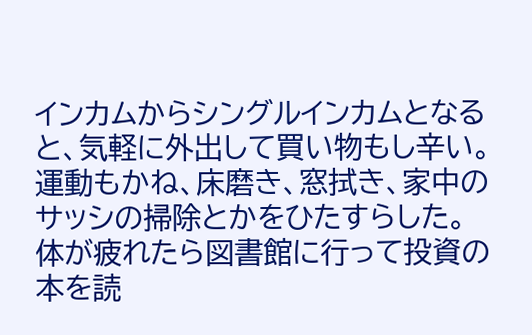インカムからシングルインカムとなると、気軽に外出して買い物もし辛い。
運動もかね、床磨き、窓拭き、家中のサッシの掃除とかをひたすらした。
体が疲れたら図書館に行って投資の本を読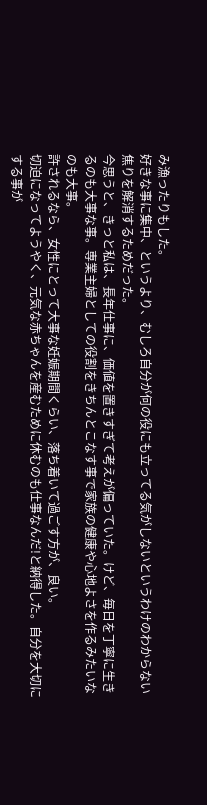み漁ったりもした。
好きな事に集中、というより、むしろ自分が何の役にも立ってる気がしないというわけのわからない焦りを解消するためだった。
今思うと、きっと私は、長年仕事に、価値を置きすぎて考えが偏っていた。けど、毎日を丁寧に生きるのも大事な事。専業主婦としての役割をきちんとこなす事で家族の健康や心地よさを作るみたいなのも大事。
許されるなら、女性にとって大事な妊娠期間くらい、落ち着いて過ごす方が、良い。
切迫になってようやく、元気な赤ちゃんを産むために休むのも仕事なんだ!と納得した。自分を大切にする事が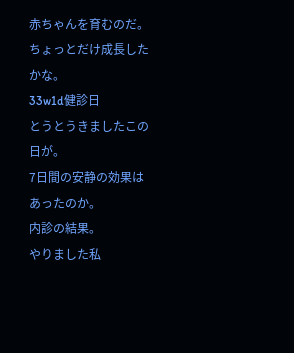赤ちゃんを育むのだ。
ちょっとだけ成長したかな。
33w1d健診日
とうとうきましたこの日が。
7日間の安静の効果はあったのか。
内診の結果。
やりました私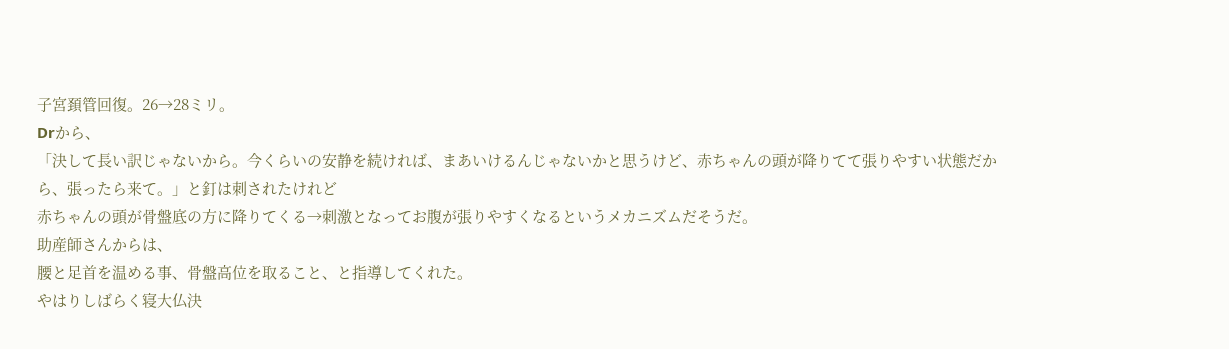子宮頚管回復。26→28ミリ。
Drから、
「決して長い訳じゃないから。今くらいの安静を続ければ、まあいけるんじゃないかと思うけど、赤ちゃんの頭が降りてて張りやすい状態だから、張ったら来て。」と釘は刺されたけれど
赤ちゃんの頭が骨盤底の方に降りてくる→刺激となってお腹が張りやすくなるというメカニズムだそうだ。
助産師さんからは、
腰と足首を温める事、骨盤高位を取ること、と指導してくれた。
やはりしばらく寝大仏決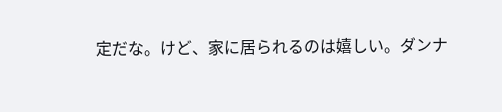定だな。けど、家に居られるのは嬉しい。ダンナ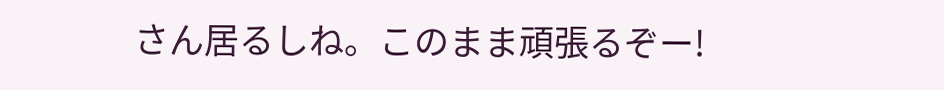さん居るしね。このまま頑張るぞー!